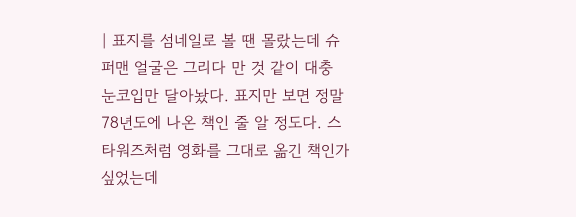| 표지를 섬네일로 볼 땐 몰랐는데 슈퍼맨 얼굴은 그리다 만 것 같이 대충 눈코입만 달아놨다. 표지만 보면 정말 78년도에 나온 책인 줄 알 정도다. 스타워즈처럼 영화를 그대로 옮긴 책인가 싶었는데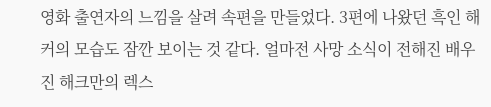영화 출연자의 느낌을 살려 속편을 만들었다. 3편에 나왔던 흑인 해커의 모습도 잠깐 보이는 것 같다. 얼마전 사망 소식이 전해진 배우 진 해크만의 렉스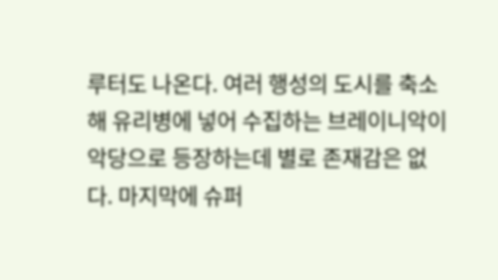루터도 나온다. 여러 행성의 도시를 축소해 유리병에 넣어 수집하는 브레이니악이 악당으로 등장하는데 별로 존재감은 없다. 마지막에 슈퍼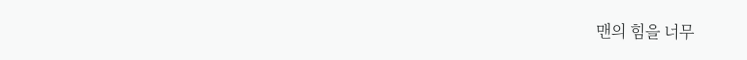맨의 힘을 너무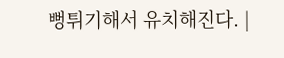뻥튀기해서 유치해진다. |